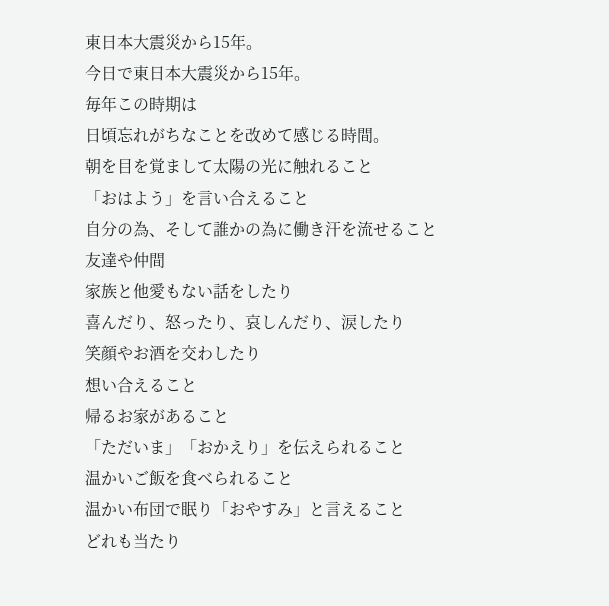東日本大震災から15年。
今日で東日本大震災から15年。
毎年この時期は
日頃忘れがちなことを改めて感じる時間。
朝を目を覚まして太陽の光に触れること
「おはよう」を言い合えること
自分の為、そして誰かの為に働き汗を流せること
友達や仲間
家族と他愛もない話をしたり
喜んだり、怒ったり、哀しんだり、涙したり
笑顔やお酒を交わしたり
想い合えること
帰るお家があること
「ただいま」「おかえり」を伝えられること
温かいご飯を食べられること
温かい布団で眠り「おやすみ」と言えること
どれも当たり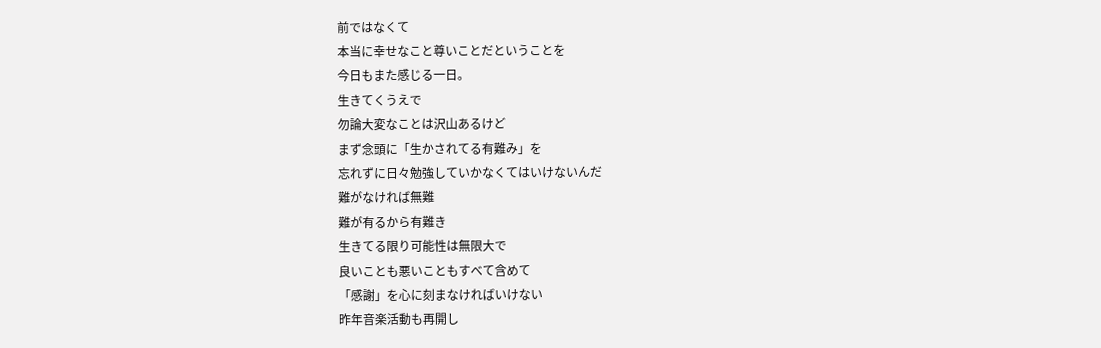前ではなくて
本当に幸せなこと尊いことだということを
今日もまた感じる一日。
生きてくうえで
勿論大変なことは沢山あるけど
まず念頭に「生かされてる有難み」を
忘れずに日々勉強していかなくてはいけないんだ
難がなければ無難
難が有るから有難き
生きてる限り可能性は無限大で
良いことも悪いこともすべて含めて
「感謝」を心に刻まなければいけない
昨年音楽活動も再開し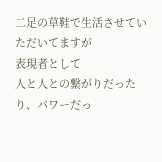二足の草鞋で生活させていただいてますが
表現者として
人と人との繋がりだったり、パワーだっ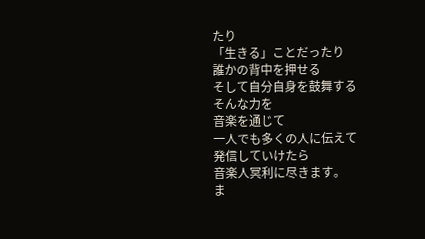たり
「生きる」ことだったり
誰かの背中を押せる
そして自分自身を鼓舞する
そんな力を
音楽を通じて
一人でも多くの人に伝えて
発信していけたら
音楽人冥利に尽きます。
ま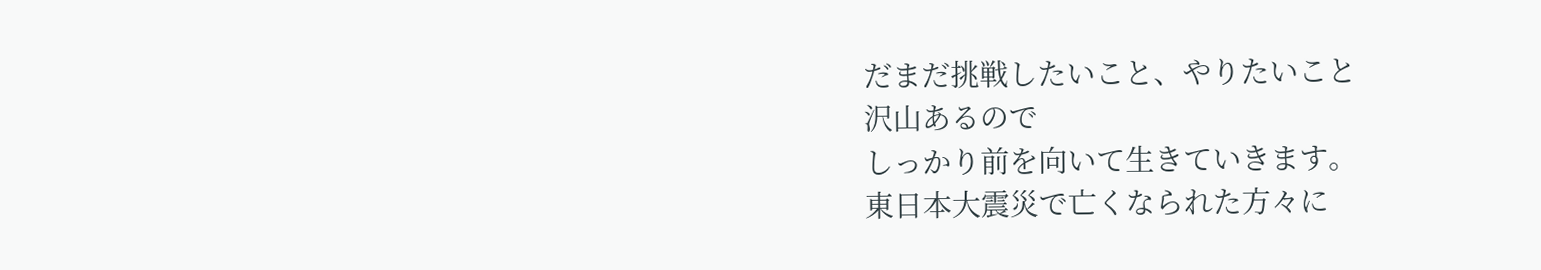だまだ挑戦したいこと、やりたいこと
沢山あるので
しっかり前を向いて生きていきます。
東日本大震災で亡くなられた方々に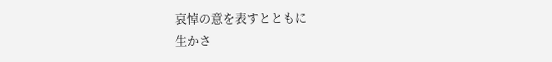哀悼の意を表すとともに
生かさ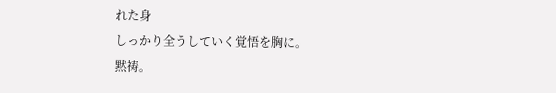れた身
しっかり全うしていく覚悟を胸に。
黙祷。